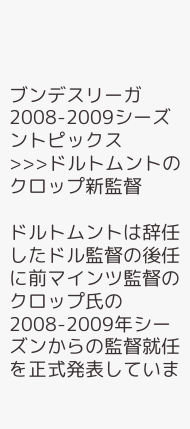ブンデスリーガ2008-2009シーズントピックス
>>>ドルトムントのクロップ新監督

ドルトムントは辞任したドル監督の後任に前マインツ監督のクロップ氏の2008-2009年シーズンからの監督就任を正式発表していま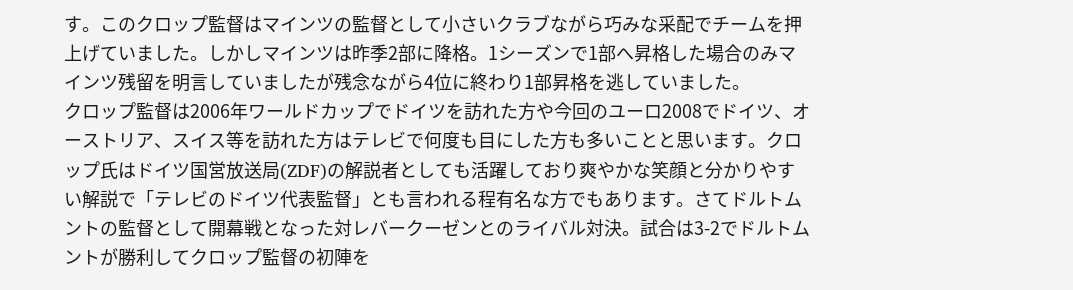す。このクロップ監督はマインツの監督として小さいクラブながら巧みな采配でチームを押上げていました。しかしマインツは昨季2部に降格。1シーズンで1部へ昇格した場合のみマインツ残留を明言していましたが残念ながら4位に終わり1部昇格を逃していました。
クロップ監督は2006年ワールドカップでドイツを訪れた方や今回のユーロ2008でドイツ、オーストリア、スイス等を訪れた方はテレビで何度も目にした方も多いことと思います。クロップ氏はドイツ国営放送局(ZDF)の解説者としても活躍しており爽やかな笑顔と分かりやすい解説で「テレビのドイツ代表監督」とも言われる程有名な方でもあります。さてドルトムントの監督として開幕戦となった対レバークーゼンとのライバル対決。試合は3-2でドルトムントが勝利してクロップ監督の初陣を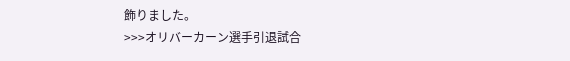飾りました。
>>>オリバーカーン選手引退試合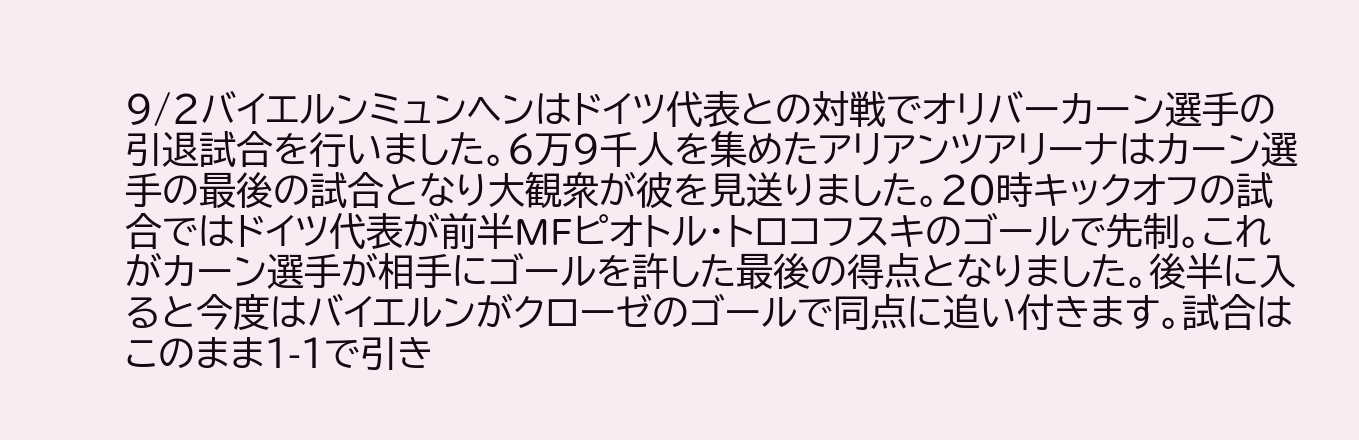9/2バイエルンミュンヘンはドイツ代表との対戦でオリバーカーン選手の引退試合を行いました。6万9千人を集めたアリアンツアリーナはカーン選手の最後の試合となり大観衆が彼を見送りました。20時キックオフの試合ではドイツ代表が前半MFピオトル・トロコフスキのゴールで先制。これがカーン選手が相手にゴールを許した最後の得点となりました。後半に入ると今度はバイエルンがクローゼのゴールで同点に追い付きます。試合はこのまま1-1で引き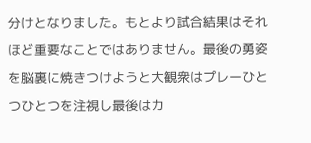分けとなりました。もとより試合結果はそれほど重要なことではありません。最後の勇姿を脳裏に焼きつけようと大観衆はプレーひとつひとつを注視し最後はカ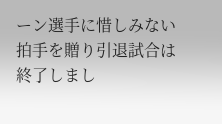ーン選手に惜しみない拍手を贈り引退試合は終了しまし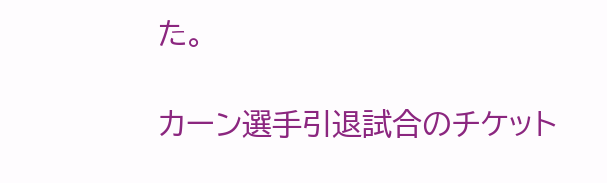た。

カーン選手引退試合のチケット